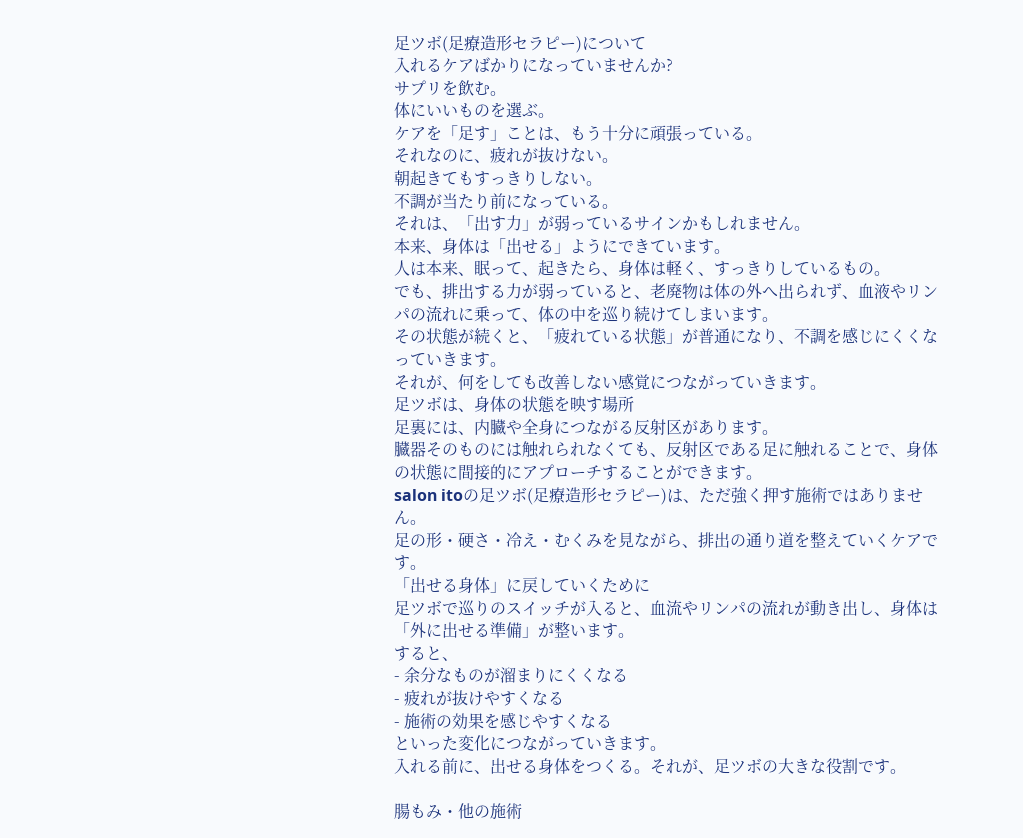足ツボ(足療造形セラピー)について
入れるケアばかりになっていませんか?
サプリを飲む。
体にいいものを選ぶ。
ケアを「足す」ことは、もう十分に頑張っている。
それなのに、疲れが抜けない。
朝起きてもすっきりしない。
不調が当たり前になっている。
それは、「出す力」が弱っているサインかもしれません。
本来、身体は「出せる」ようにできています。
人は本来、眠って、起きたら、身体は軽く、すっきりしているもの。
でも、排出する力が弱っていると、老廃物は体の外へ出られず、血液やリンパの流れに乗って、体の中を巡り続けてしまいます。
その状態が続くと、「疲れている状態」が普通になり、不調を感じにくくなっていきます。
それが、何をしても改善しない感覚につながっていきます。
足ツボは、身体の状態を映す場所
足裏には、内臓や全身につながる反射区があります。
臓器そのものには触れられなくても、反射区である足に触れることで、身体の状態に間接的にアプローチすることができます。
salon itoの足ツボ(足療造形セラピー)は、ただ強く押す施術ではありません。
足の形・硬さ・冷え・むくみを見ながら、排出の通り道を整えていくケアです。
「出せる身体」に戻していくために
足ツボで巡りのスイッチが入ると、血流やリンパの流れが動き出し、身体は「外に出せる準備」が整います。
すると、
- 余分なものが溜まりにくくなる
- 疲れが抜けやすくなる
- 施術の効果を感じやすくなる
といった変化につながっていきます。
入れる前に、出せる身体をつくる。それが、足ツボの大きな役割です。

腸もみ・他の施術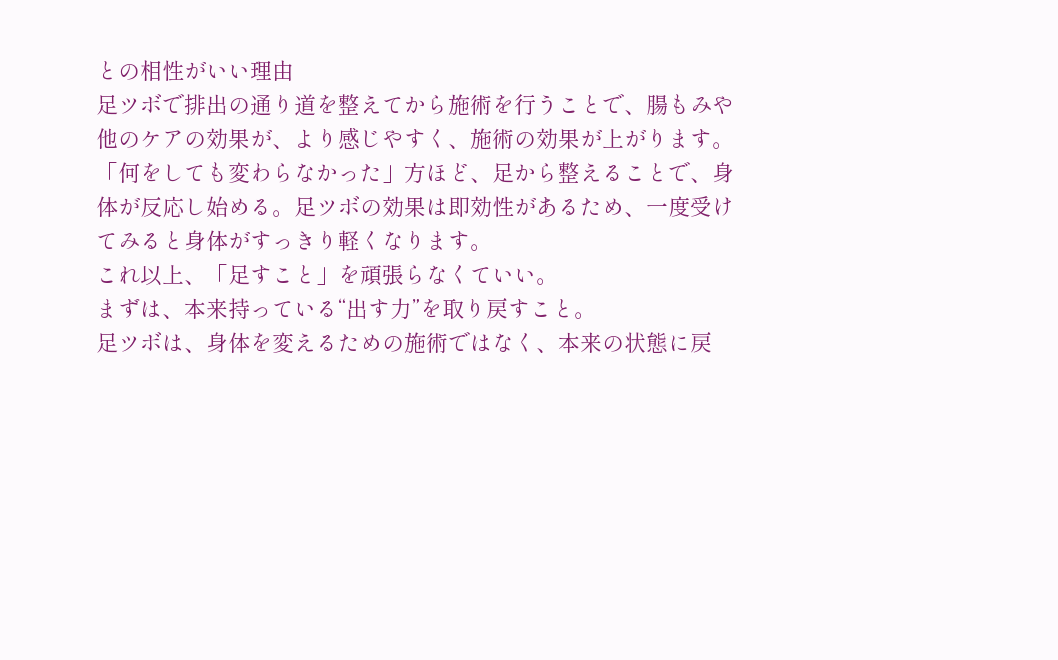との相性がいい理由
足ツボで排出の通り道を整えてから施術を行うことで、腸もみや他のケアの効果が、より感じやすく、施術の効果が上がります。
「何をしても変わらなかった」方ほど、足から整えることで、身体が反応し始める。足ツボの効果は即効性があるため、一度受けてみると身体がすっきり軽くなります。
これ以上、「足すこと」を頑張らなくていい。
まずは、本来持っている“出す力”を取り戻すこと。
足ツボは、身体を変えるための施術ではなく、本来の状態に戻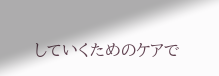していくためのケアで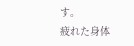す。
疲れた身体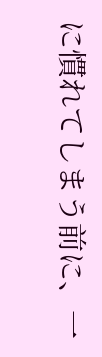に慣れてしまう前に、一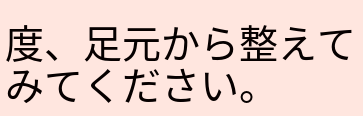度、足元から整えてみてください。